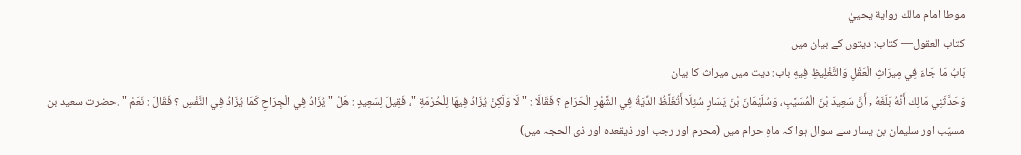موطا امام مالك رواية يحييٰ
كتاب العقول— کتاب: دیتوں کے بیان میں
بَابُ مَا جَاءَ فِي مِيرَاثِ الْعَقْلِ وَالتَّغْلِيظِ فِيهِ باب: دیت میں میراث کا بیان
وَحَدَّثَنِي مَالِك أَنَّهُ بَلَغَهُ , أَنَّ سَعِيدَ بْنَ الْمُسَيَّبِ، وَسُلَيْمَانَ بْنَ يَسَارٍ سُئِلَا أَتُغَلَّظُ الدِّيَةُ فِي الشَّهْرِ الْحَرَامِ ؟ فَقَالَا : " لَا وَلَكِنْ يُزَادُ فِيهَا لِلْحُرْمَةِ "، فَقِيلَ لِسَعِيدٍ : هَلْ " يُزَادُ فِي الْجِرَاحِ كَمَا يُزَادُ فِي النَّفْسِ ؟ فَقَالَ : نَعَمْ " .حضرت سعید بن مسیّب اور سلیمان بن یسار سے سوال ہوا کہ ماہِ حرام میں (محرم اور رجب اور ذیقعدہ اور ذی الحجہ میں)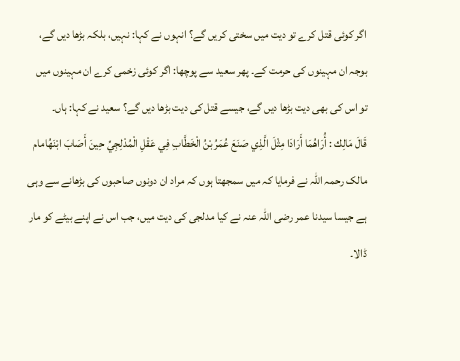اگر کوئی قتل کرے تو دیت میں سختی کریں گے؟ انہوں نے کہا: نہیں، بلکہ بڑھا دیں گے، بوجہ ان مہینوں کی حرمت کے۔ پھر سعید سے پوچھا: اگر کوئی زخمی کرے ان مہینوں میں تو اس کی بھی دیت بڑھا دیں گے، جیسے قتل کی دیت بڑھا دیں گے؟ سعید نے کہا: ہاں۔
قَالَ مَالِك : أُرَاهُمَا أَرَادَا مِثْلَ الَّذِي صَنَعَ عُمَرُ بْنُ الْخَطَّابِ فِي عَقْلِ الْمُدْلِجِيِّ حِينَ أَصَابَ ابْنَهُامام مالک رحمہ اللہ نے فرمایا کہ میں سمجھتا ہوں کہ مراد ان دونوں صاحبوں کی بڑھانے سے وہی ہے جیسا سیدنا عمر رضی اللہ عنہ نے کیا مدلجی کی دیت میں، جب اس نے اپنے بیٹے کو مار ڈالا۔